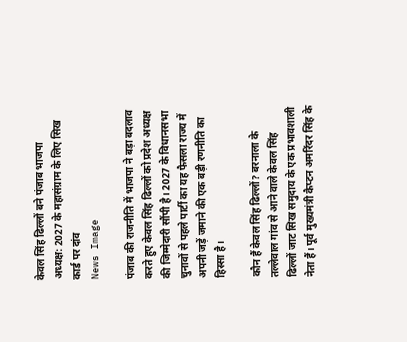केवल सिंह ढिल्लों बने पंजाब भाजपा अध्यक्ष: 2027 के महासंग्राम के लिए सिख कार्ड पर दांव
News Image

पंजाब की राजनीति में भाजपा ने बड़ा बदलाव करते हुए केवल सिंह ढिल्लों को प्रदेश अध्यक्ष की जिम्मेदारी सौंपी है। 2027 के विधानसभा चुनावों से पहले पार्टी का यह फैसला राज्य में अपनी जड़ें जमाने की एक बड़ी रणनीति का हिस्सा है।

कौन हैं केवल सिंह ढिल्लों? बरनाला के तल्लेवाल गांव से आने वाले केवल सिंह ढिल्लों जाट सिख समुदाय के एक प्रभावशाली नेता हैं। पूर्व मुख्यमंत्री कैप्टन अमरिंदर सिंह के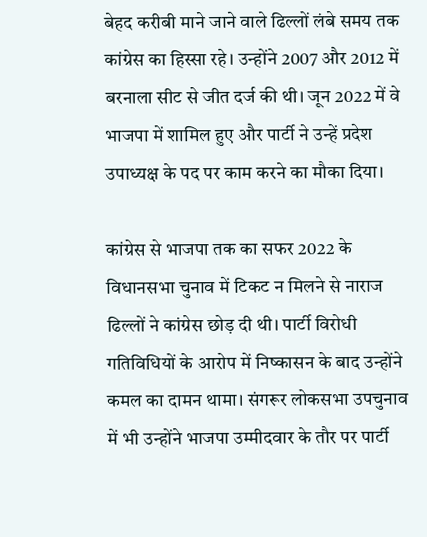बेहद करीबी माने जाने वाले ढिल्लों लंबे समय तक कांग्रेस का हिस्सा रहे। उन्होंने 2007 और 2012 में बरनाला सीट से जीत दर्ज की थी। जून 2022 में वे भाजपा में शामिल हुए और पार्टी ने उन्हें प्रदेश उपाध्यक्ष के पद पर काम करने का मौका दिया।

कांग्रेस से भाजपा तक का सफर 2022 के विधानसभा चुनाव में टिकट न मिलने से नाराज ढिल्लों ने कांग्रेस छोड़ दी थी। पार्टी विरोधी गतिविधियों के आरोप में निष्कासन के बाद उन्होंने कमल का दामन थामा। संगरूर लोकसभा उपचुनाव में भी उन्होंने भाजपा उम्मीदवार के तौर पर पार्टी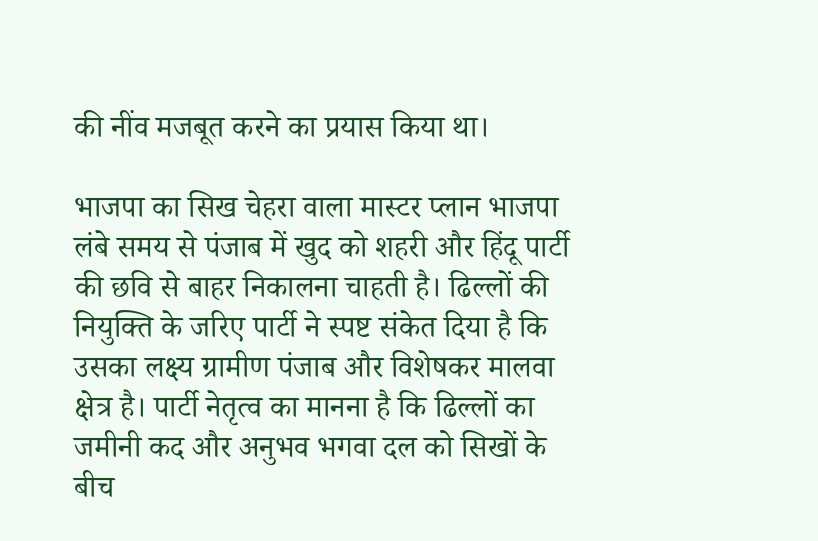की नींव मजबूत करने का प्रयास किया था।

भाजपा का सिख चेहरा वाला मास्टर प्लान भाजपा लंबे समय से पंजाब में खुद को शहरी और हिंदू पार्टी की छवि से बाहर निकालना चाहती है। ढिल्लों की नियुक्ति के जरिए पार्टी ने स्पष्ट संकेत दिया है कि उसका लक्ष्य ग्रामीण पंजाब और विशेषकर मालवा क्षेत्र है। पार्टी नेतृत्व का मानना है कि ढिल्लों का जमीनी कद और अनुभव भगवा दल को सिखों के बीच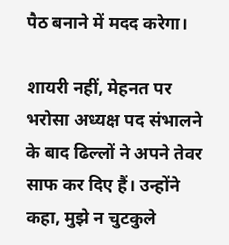पैठ बनाने में मदद करेगा।

शायरी नहीं, मेहनत पर भरोसा अध्यक्ष पद संभालने के बाद ढिल्लों ने अपने तेवर साफ कर दिए हैं। उन्होंने कहा, मुझे न चुटकुले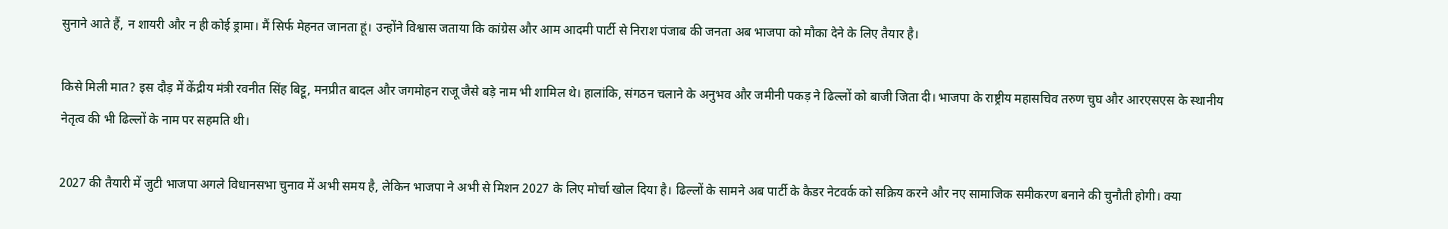सुनाने आते हैं, न शायरी और न ही कोई ड्रामा। मैं सिर्फ मेहनत जानता हूं। उन्होंने विश्वास जताया कि कांग्रेस और आम आदमी पार्टी से निराश पंजाब की जनता अब भाजपा को मौका देने के लिए तैयार है।

किसे मिली मात? इस दौड़ में केंद्रीय मंत्री रवनीत सिंह बिट्टू, मनप्रीत बादल और जगमोहन राजू जैसे बड़े नाम भी शामिल थे। हालांकि, संगठन चलाने के अनुभव और जमीनी पकड़ ने ढिल्लों को बाजी जिता दी। भाजपा के राष्ट्रीय महासचिव तरुण चुघ और आरएसएस के स्थानीय नेतृत्व की भी ढिल्लों के नाम पर सहमति थी।

2027 की तैयारी में जुटी भाजपा अगले विधानसभा चुनाव में अभी समय है, लेकिन भाजपा ने अभी से मिशन 2027 के लिए मोर्चा खोल दिया है। ढिल्लों के सामने अब पार्टी के कैडर नेटवर्क को सक्रिय करने और नए सामाजिक समीकरण बनाने की चुनौती होगी। क्या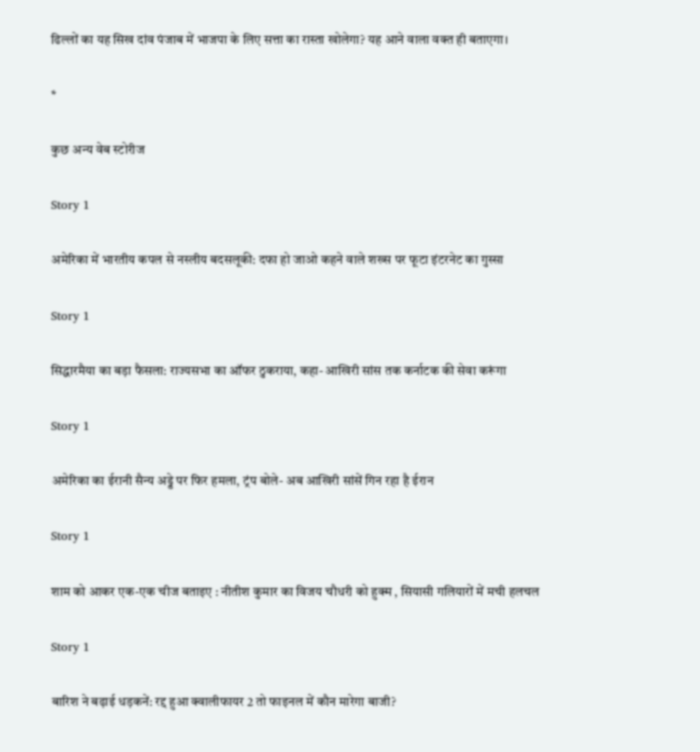ढिल्लों का यह सिख दांव पंजाब में भाजपा के लिए सत्ता का रास्ता खोलेगा? यह आने वाला वक्त ही बताएगा।

*

कुछ अन्य वेब स्टोरीज

Story 1

अमेरिका में भारतीय कपल से नस्लीय बदसलूकी: दफा हो जाओ कहने वाले शख्स पर फूटा इंटरनेट का गुस्सा

Story 1

सिद्धारमैया का बड़ा फैसला: राज्यसभा का ऑफर ठुकराया, कहा- आखिरी सांस तक कर्नाटक की सेवा करूंगा

Story 1

अमेरिका का ईरानी सैन्य अड्डे पर फिर हमला, ट्रंप बोले- अब आखिरी सांसें गिन रहा है ईरान

Story 1

शाम को आकर एक-एक चीज बताइए : नीतीश कुमार का विजय चौधरी को हुक्म , सियासी गलियारों में मची हलचल

Story 1

बारिश ने बढ़ाई धड़कनें: रद्द हुआ क्वालीफायर 2 तो फाइनल में कौन मारेगा बाजी?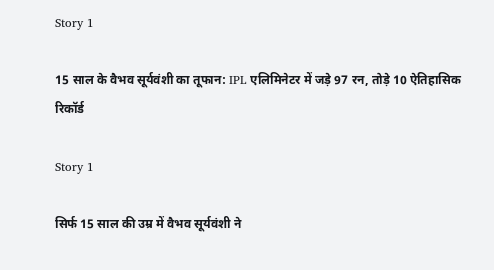Story 1

15 साल के वैभव सूर्यवंशी का तूफान: IPL एलिमिनेटर में जड़े 97 रन, तोड़े 10 ऐतिहासिक रिकॉर्ड

Story 1

सिर्फ 15 साल की उम्र में वैभव सूर्यवंशी ने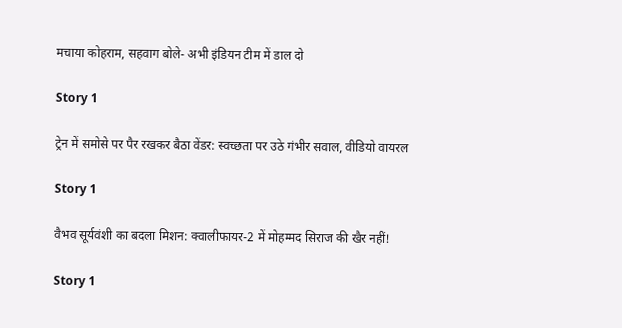मचाया कोहराम, सहवाग बोले- अभी इंडियन टीम में डाल दो

Story 1

ट्रेन में समोसे पर पैर रखकर बैठा वेंडर: स्वच्छता पर उठे गंभीर सवाल, वीडियो वायरल

Story 1

वैभव सूर्यवंशी का बदला मिशन: क्वालीफायर-2 में मोहम्मद सिराज की खैर नहीं!

Story 1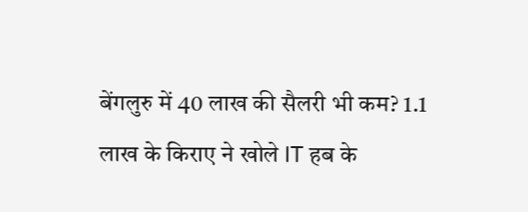बेंगलुरु में 40 लाख की सैलरी भी कम? 1.1 लाख के किराए ने खोले IT हब के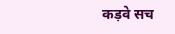कड़वे सच